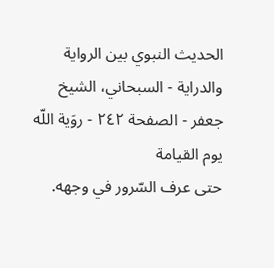الحديث النبوي بين الرواية والدراية - السبحاني، الشيخ جعفر - الصفحة ٢٤٢ - روَية اللّه يوم القيامة
حتى عرف السّرور في وجهه.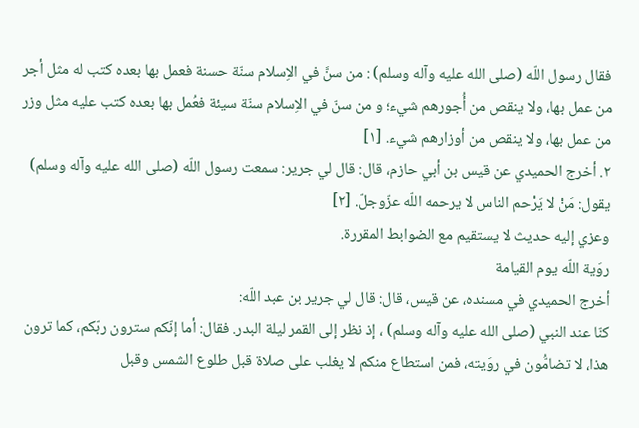فقال رسول اللّه (صلى الله عليه وآله وسلم) : من سنَّ في الاِسلام سنّة حسنة فعمل بها بعده كتب له مثل أجر من عمل بها، ولا ينقص من أُجورهم شيء؛ و من سنّ في الاِسلام سنّة سيئة فعُمل بها بعده كتب عليه مثل وزر من عمل بها، ولا ينقص من أوزارهم شيء. [١]
٢. أخرج الحميدي عن قيس بن أبي حازم، قال: قال لي جرير: سمعت رسول اللّه (صلى الله عليه وآله وسلم) يقول: مَنْ لا يَرْحم الناس لا يرحمه اللّه عزّوجلّ. [٢]
وعزي إليه حديث لا يستقيم مع الضوابط المقررة.
روَية اللّه يوم القيامة
أخرج الحميدي في مسنده، عن قيس، قال: قال لي جرير بن عبد اللّه:
كنّا عند النبي (صلى الله عليه وآله وسلم) ، إذ نظر إلى القمر ليلة البدر. فقال: أما إنّكم سترون ربّكم، كما ترون هذا، لا تضامُّون في روَيته، فمن استطاع منكم لا يغلب على صلاة قبل طلوع الشمس وقبل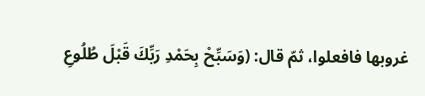غروبها فافعلوا، ثمّ قال: (وَسَبِّحْ بِحَمْدِ رَبِّكَ قَبْلَ طُلُوعِ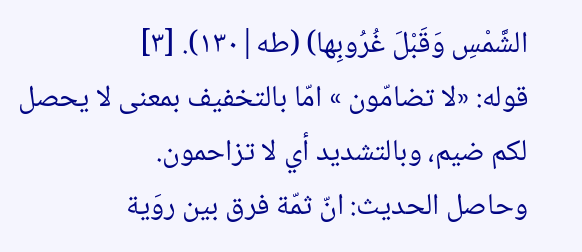الشَّمْسِ وَقَبْلَ غُرُوبِها) (طه|١٣٠). [٣]
قوله: «لا تضامّون » امّا بالتخفيف بمعنى لا يحصل لكم ضيم، وبالتشديد أي لا تزاحمون.
وحاصل الحديث: انّ ثمّة فرق بين روَية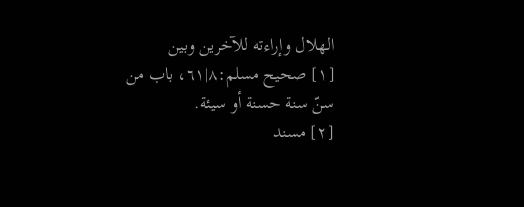الهلال وإراءته للآخرين وبين
[١] صحيح مسلم:٨|٦١، باب من سنّ سنة حسنة أو سيئة.
[٢] مسند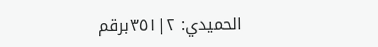الحميدي: ٢|٣٥١برقم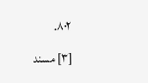٨٠٢.
[٣] مسند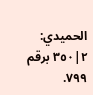الحميدي: ٢|٣٥٠ برقم ٧٩٩.